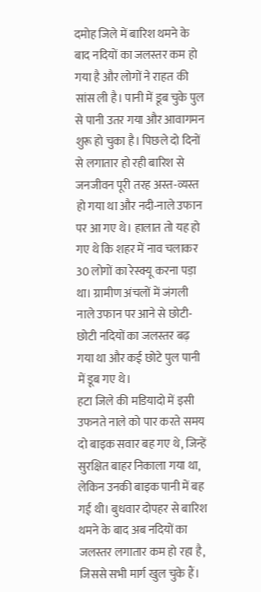दमोह जिले में बारिश थमने के बाद नदियों का जलस्तर कम हो गया है और लोगों ने राहत की सांस ली है। पानी में डूब चुके पुल से पानी उतर गया और आवागमन शुरू हो चुका है। पिछले दो दिनों से लगातार हो रही बारिश से जनजीवन पूरी तरह अस्त-व्यस्त हो गया था और नदी-नाले उफान पर आ गए थे। हालात तो यह हो गए थे कि शहर में नाव चलाकर 30 लोगों का रेस्क्यू करना पड़ा था। ग्रामीण अंचलों में जंगली नाले उफान पर आने से छोटी-छोटी नदियों का जलस्तर बढ़ गया था और कई छोटे पुल पानी में डूब गए थे।
हटा जिले की मडियादो में इसी उफनते नाले को पार करते समय दो बाइक सवार बह गए थे, जिन्हें सुरक्षित बाहर निकाला गया था, लेकिन उनकी बाइक पानी में बह गई थी। बुधवार दोपहर से बारिश थमने के बाद अब नदियों का जलस्तर लगातार कम हो रहा है, जिससे सभी मार्ग खुल चुके हैं।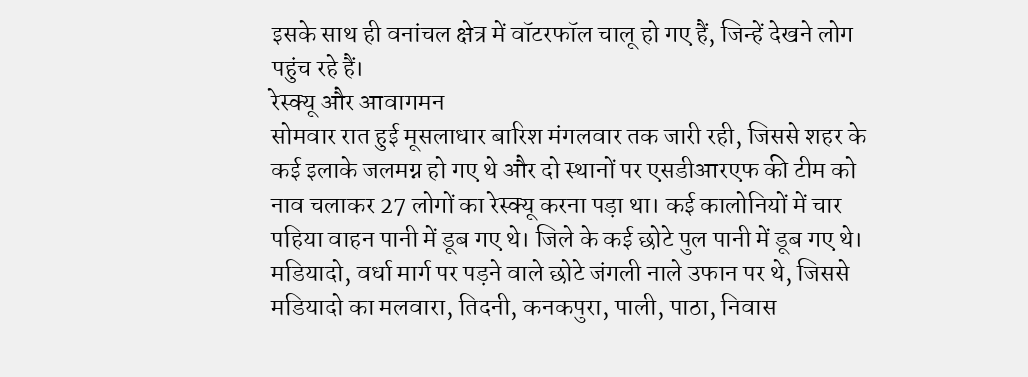इसके साथ ही वनांचल क्षेत्र में वॉटरफॉल चालू हो गए हैं, जिन्हें देखने लोग पहुंच रहे हैं।
रेस्क्यू और आवागमन
सोमवार रात हुई मूसलाधार बारिश मंगलवार तक जारी रही, जिससे शहर के कई इलाके जलमग्न हो गए थे और दो स्थानों पर एसडीआरएफ की टीम को नाव चलाकर 27 लोगों का रेस्क्यू करना पड़ा था। कई कालोनियों में चार पहिया वाहन पानी में डूब गए थे। जिले के कई छोटे पुल पानी में डूब गए थे। मडियादो, वर्धा मार्ग पर पड़ने वाले छोटे जंगली नाले उफान पर थे, जिससे मडियादो का मलवारा, तिदनी, कनकपुरा, पाली, पाठा, निवास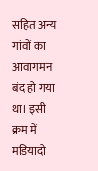सहित अन्य गांवों का आवागमन बंद हो गया था। इसी क्रम में मडियादो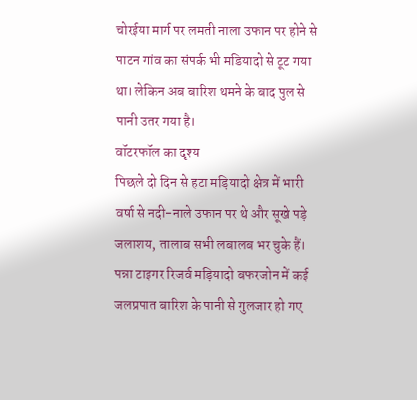चोरईया मार्ग पर लमती नाला उफान पर होने से पाटन गांव का संपर्क भी मडियादो से टूट गया था। लेकिन अब बारिश थमने के बाद पुल से पानी उतर गया है।
वॉटरफॉल का दृश्य
पिछले दो दिन से हटा मड़ियादो क्षेत्र में भारी वर्षा से नदी-नाले उफान पर थे और सूखे पड़े जलाशय, तालाब सभी लबालब भर चुके हैं। पन्ना टाइगर रिजर्व मड़ियादो बफरजोन में कई जलप्रपात बारिश के पानी से गुलजार हो गए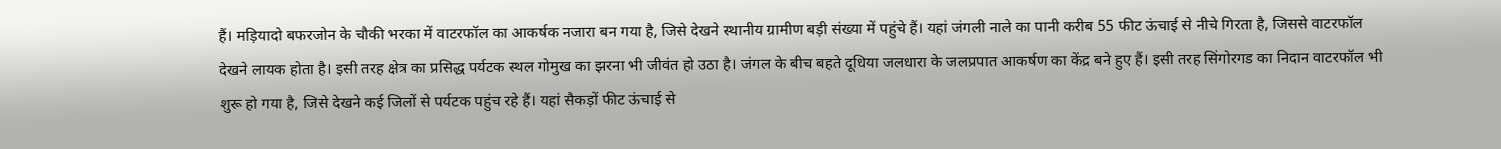हैं। मड़ियादो बफरजोन के चौकी भरका में वाटरफॉल का आकर्षक नजारा बन गया है, जिसे देखने स्थानीय ग्रामीण बड़ी संख्या में पहुंचे हैं। यहां जंगली नाले का पानी करीब 55 फीट ऊंचाई से नीचे गिरता है, जिससे वाटरफॉल देखने लायक होता है। इसी तरह क्षेत्र का प्रसिद्ध पर्यटक स्थल गोमुख का झरना भी जीवंत हो उठा है। जंगल के बीच बहते दूधिया जलधारा के जलप्रपात आकर्षण का केंद्र बने हुए हैं। इसी तरह सिंगोरगड का निदान वाटरफॉल भी शुरू हो गया है, जिसे देखने कई जिलों से पर्यटक पहुंच रहे हैं। यहां सैकड़ों फीट ऊंचाई से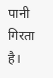पानी गिरता है।